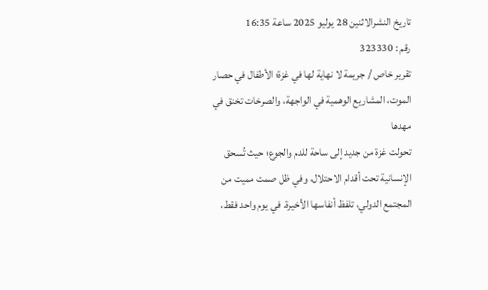تاريخ النشرالاثنين 28 يوليو 2025 ساعة 16:35
رقم : 323330
تقرير خاص / جريمة لا نهاية لها في غزة؛ الأطفال في حصار الموت، المشاريع الوهمية في الواجهة، والصرخات تخنق في مهدها
تحولت غزة من جديد إلى ساحة للدم والجوع؛ حيث تُسحق الإنسانية تحت أقدام الاحتلال، وفي ظل صمت مميت من المجتمع الدولي، تلفظ أنفاسها الأخيرة. في يوم واحد فقط،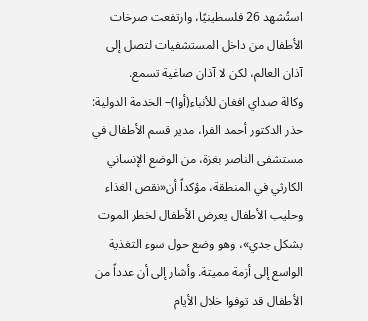استُشهد 26 فلسطينيًا، وارتفعت صرخات الأطفال من داخل المستشفيات لتصل إلى آذان العالم، لكن لا آذان صاغية تسمع.
وكالة صداي افغان للأنباء(أوا)– الخدمة الدولية: حذر الدكتور أحمد الفرا، مدير قسم الأطفال في مستشفى الناصر بغزة، من الوضع الإنساني الكارثي في المنطقة، مؤكداً أن«نقص الغذاء وحليب الأطفال يعرض الأطفال لخطر الموت بشكل جدي»، وهو وضع حول سوء التغذية الواسع إلى أزمة مميتة. وأشار إلى أن عدداً من الأطفال قد توفوا خلال الأيام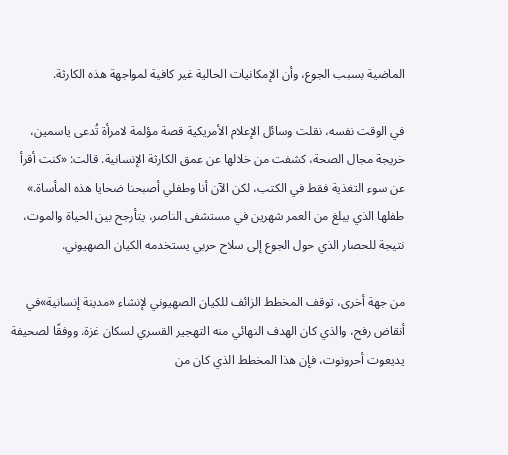الماضية بسبب الجوع، وأن الإمكانيات الحالية غير كافية لمواجهة هذه الكارثة.

في الوقت نفسه، نقلت وسائل الإعلام الأمريكية قصة مؤلمة لامرأة تُدعى ياسمين، خريجة مجال الصحة، كشفت من خلالها عن عمق الكارثة الإنسانية. قالت: «كنت أقرأ عن سوء التغذية فقط في الكتب، لكن الآن أنا وطفلي أصبحنا ضحايا هذه المأساة.» طفلها الذي يبلغ من العمر شهرين في مستشفى الناصر، يتأرجح بين الحياة والموت، نتيجة للحصار الذي حول الجوع إلى سلاح حربي يستخدمه الكيان الصهيوني.

من جهة أخرى، توقف المخطط الزائف للكيان الصهيوني لإنشاء «مدينة إنسانية»في أنقاض رفح، والذي كان الهدف النهائي منه التهجير القسري لسكان غزة. ووفقًا لصحيفة يديعوت أحرونوت، فإن هذا المخطط الذي كان من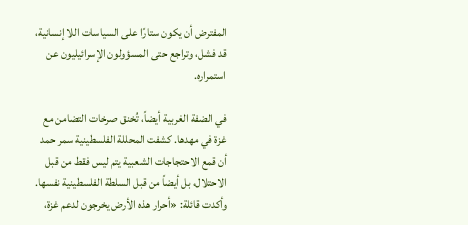المفترض أن يكون ستارًا على السياسات اللا إنسانية، قد فشل، وتراجع حتى المسؤولون الإسرائيليون عن استمراره.

في الضفة الغربية أيضاً، تُخنق صرخات التضامن مع غزة في مهدها. كشفت المحللة الفلسطينية سمر حمد أن قمع الاحتجاجات الشعبية يتم ليس فقط من قبل الاحتلال، بل أيضاً من قبل السلطة الفلسطينية نفسها. وأكدت قائلة: «أحرار هذه الأرض يخرجون لدعم غزة،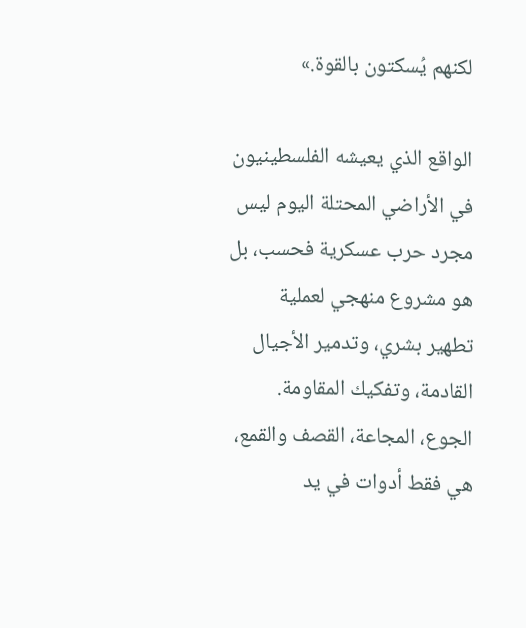لكنهم يُسكتون بالقوة.»

الواقع الذي يعيشه الفلسطينيون في الأراضي المحتلة اليوم ليس مجرد حرب عسكرية فحسب، بل هو مشروع منهجي لعملية تطهير بشري، وتدمير الأجيال القادمة، وتفكيك المقاومة. الجوع، المجاعة، القصف والقمع، هي فقط أدوات في يد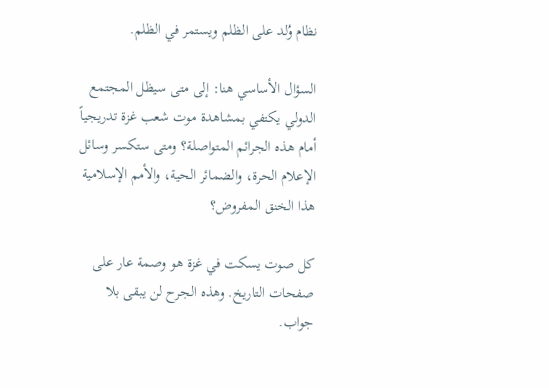نظام وُلد على الظلم ويستمر في الظلم.

السؤال الأساسي هنا: إلى متى سيظل المجتمع الدولي يكتفي بمشاهدة موت شعب غزة تدريجياً أمام هذه الجرائم المتواصلة؟ ومتى ستكسر وسائل الإعلام الحرة، والضمائر الحية، والأمم الإسلامية هذا الخنق المفروض؟

كل صوت يسكت في غزة هو وصمة عار على صفحات التاريخ. وهذه الجرح لن يبقى بلا جواب.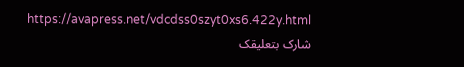https://avapress.net/vdcdss0szyt0xs6.422y.html
شارک بتعلیقک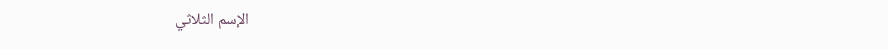الإسم الثلاثي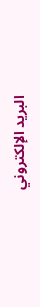البريد الإلكتروني